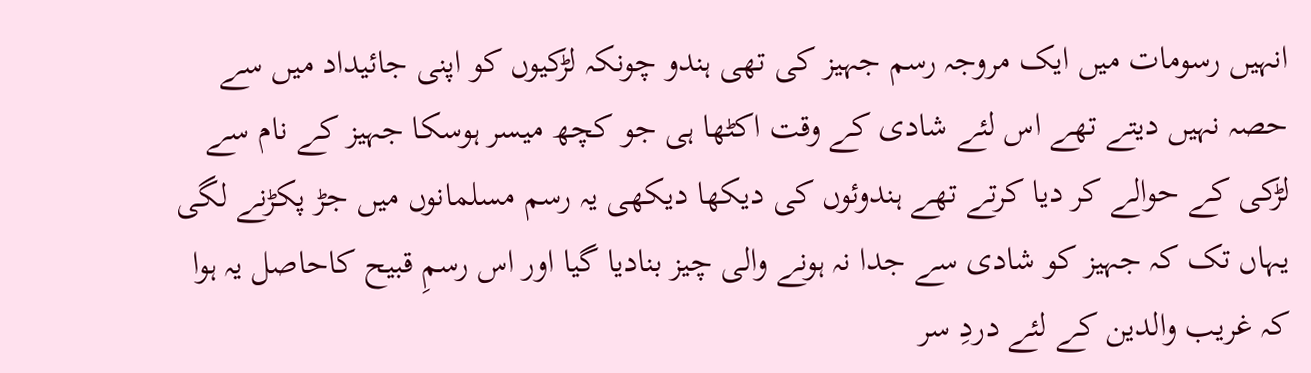انہیں رسومات میں ایک مروجہ رسم جہیز کی تھی ہندو چونکہ لڑکیوں کو اپنی جائیداد میں سے حصہ نہیں دیتے تھے اس لئے شادی کے وقت اکٹھا ہی جو کچھ میسر ہوسکا جہیز کے نام سے لڑکی کے حوالے کر دیا کرتے تھے ہندوئوں کی دیکھا دیکھی یہ رسم مسلمانوں میں جڑ پکڑنے لگی یہاں تک کہ جہیز کو شادی سے جدا نہ ہونے والی چیز بنادیا گیا اور اس رسمِ قبیح کاحاصل یہ ہوا کہ غریب والدین کے لئے دردِ سر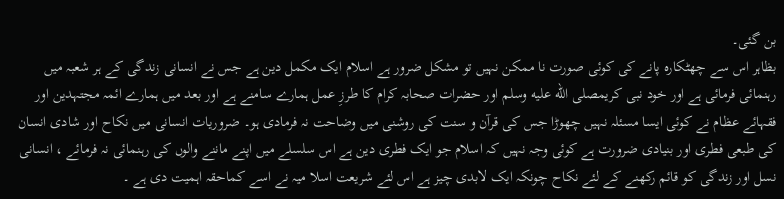بن گئی۔
بظاہر اس سے چھٹکارہ پانے کی کوئی صورت نا ممکن نہیں تو مشکل ضرور ہے اسلام ایک مکمل دین ہے جس نے انسانی زندگی کے ہر شعبہ میں رہنمائی فرمائی ہے اور خود نبی کریمصلى الله عليه وسلم اور حضرات صحابہ کرام کا طرزِ عمل ہمارے سامنے ہے اور بعد میں ہمارے ائمہ مجتہدین اور فقہائے عظام نے کوئی ایسا مسئلہ نہیں چھوڑا جس کی قرآن و سنت کی روشنی میں وضاحت نہ فرمادی ہو۔ ضروریات انسانی میں نکاح اور شادی انسان کی طبعی فطری اور بنیادی ضرورت ہے کوئی وجہ نہیں کہ اسلام جو ایک فطری دین ہے اس سلسلے میں اپنے ماننے والوں کی رہنمائی نہ فرمائے ، انسانی نسل اور زندگی کو قائم رکھنے کے لئے نکاح چونکہ ایک لابدی چیز ہے اس لئے شریعت اسلا میہ نے اسے کماحقہ اہمیت دی ہے ۔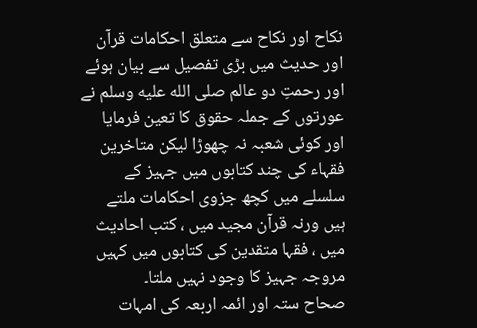نکاح اور نکاح سے متعلق احکامات قرآن اور حدیث میں بڑی تفصیل سے بیان ہوئے اور رحمتِ دو عالم صلى الله عليه وسلم نے عورتوں کے جملہ حقوق کا تعین فرمایا اور کوئی شعبہ نہ چھوڑا لیکن متاخرین فقہاء کی چند کتابوں میں جہیز کے سلسلے میں کچھ جزوی احکامات ملتے ہیں ورنہ قرآن مجید میں ، کتب احادیث میں ، فقہا متقدین کی کتابوں میں کہیں مروجہ جہیز کا وجود نہیں ملتا۔
صحاح ستہ اور ائمہ اربعہ کی امہات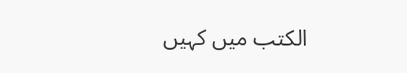الکتب میں کہیں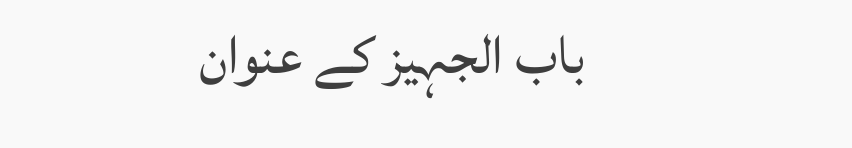باب الجہیز کے عنوان